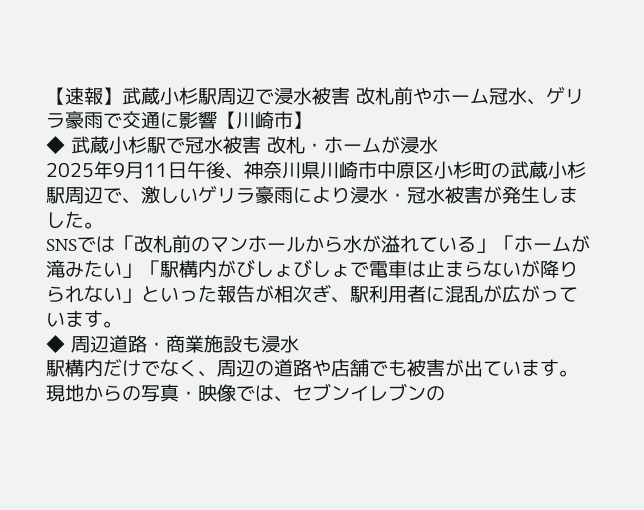【速報】武蔵小杉駅周辺で浸水被害 改札前やホーム冠水、ゲリラ豪雨で交通に影響【川崎市】
◆ 武蔵小杉駅で冠水被害 改札・ホームが浸水
2025年9月11日午後、神奈川県川崎市中原区小杉町の武蔵小杉駅周辺で、激しいゲリラ豪雨により浸水・冠水被害が発生しました。
SNSでは「改札前のマンホールから水が溢れている」「ホームが滝みたい」「駅構内がびしょびしょで電車は止まらないが降りられない」といった報告が相次ぎ、駅利用者に混乱が広がっています。
◆ 周辺道路・商業施設も浸水
駅構内だけでなく、周辺の道路や店舗でも被害が出ています。
現地からの写真・映像では、セブンイレブンの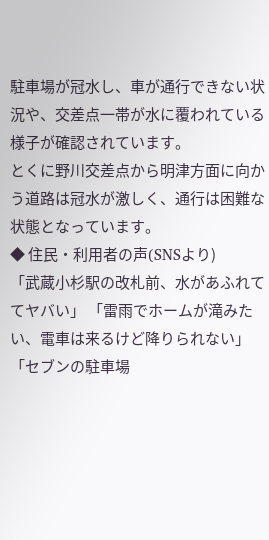駐車場が冠水し、車が通行できない状況や、交差点一帯が水に覆われている様子が確認されています。
とくに野川交差点から明津方面に向かう道路は冠水が激しく、通行は困難な状態となっています。
◆ 住民・利用者の声(SNSより)
「武蔵小杉駅の改札前、水があふれててヤバい」 「雷雨でホームが滝みたい、電車は来るけど降りられない」 「セブンの駐車場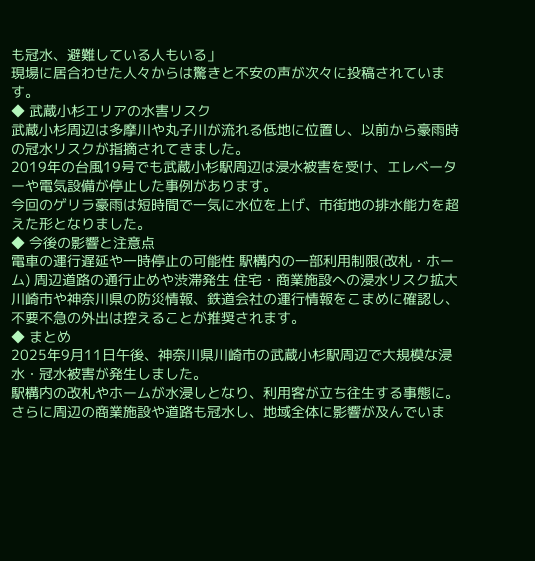も冠水、避難している人もいる」
現場に居合わせた人々からは驚きと不安の声が次々に投稿されています。
◆ 武蔵小杉エリアの水害リスク
武蔵小杉周辺は多摩川や丸子川が流れる低地に位置し、以前から豪雨時の冠水リスクが指摘されてきました。
2019年の台風19号でも武蔵小杉駅周辺は浸水被害を受け、エレベーターや電気設備が停止した事例があります。
今回のゲリラ豪雨は短時間で一気に水位を上げ、市街地の排水能力を超えた形となりました。
◆ 今後の影響と注意点
電車の運行遅延や一時停止の可能性 駅構内の一部利用制限(改札・ホーム) 周辺道路の通行止めや渋滞発生 住宅・商業施設への浸水リスク拡大
川崎市や神奈川県の防災情報、鉄道会社の運行情報をこまめに確認し、不要不急の外出は控えることが推奨されます。
◆ まとめ
2025年9月11日午後、神奈川県川崎市の武蔵小杉駅周辺で大規模な浸水・冠水被害が発生しました。
駅構内の改札やホームが水浸しとなり、利用客が立ち往生する事態に。さらに周辺の商業施設や道路も冠水し、地域全体に影響が及んでいま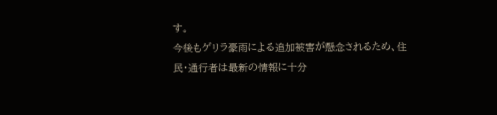す。
今後もゲリラ豪雨による追加被害が懸念されるため、住民・通行者は最新の情報に十分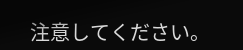注意してください。